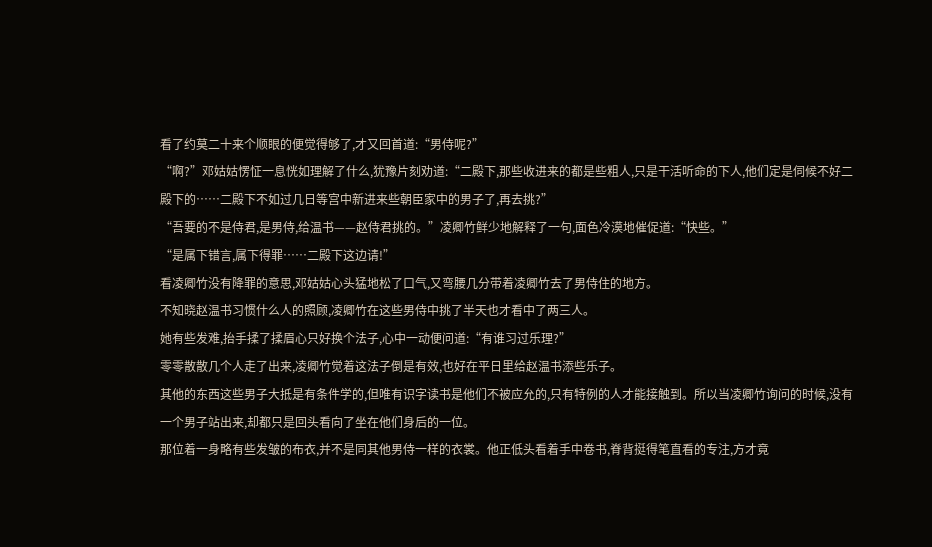看了约莫二十来个顺眼的便觉得够了,才又回首道:“男侍呢?”
“啊?”邓姑姑愣怔一息恍如理解了什么,犹豫片刻劝道:“二殿下,那些收进来的都是些粗人,只是干活听命的下人,他们定是伺候不好二殿下的……二殿下不如过几日等宫中新进来些朝臣家中的男子了,再去挑?”
“吾要的不是侍君,是男侍,给温书——赵侍君挑的。”凌卿竹鲜少地解释了一句,面色冷漠地催促道:“快些。”
“是属下错言,属下得罪……二殿下这边请!”
看凌卿竹没有降罪的意思,邓姑姑心头猛地松了口气,又弯腰几分带着凌卿竹去了男侍住的地方。
不知晓赵温书习惯什么人的照顾,凌卿竹在这些男侍中挑了半天也才看中了两三人。
她有些发难,抬手揉了揉眉心只好换个法子,心中一动便问道:“有谁习过乐理?”
零零散散几个人走了出来,凌卿竹觉着这法子倒是有效,也好在平日里给赵温书添些乐子。
其他的东西这些男子大抵是有条件学的,但唯有识字读书是他们不被应允的,只有特例的人才能接触到。所以当凌卿竹询问的时候,没有一个男子站出来,却都只是回头看向了坐在他们身后的一位。
那位着一身略有些发皱的布衣,并不是同其他男侍一样的衣裳。他正低头看着手中卷书,脊背挺得笔直看的专注,方才竟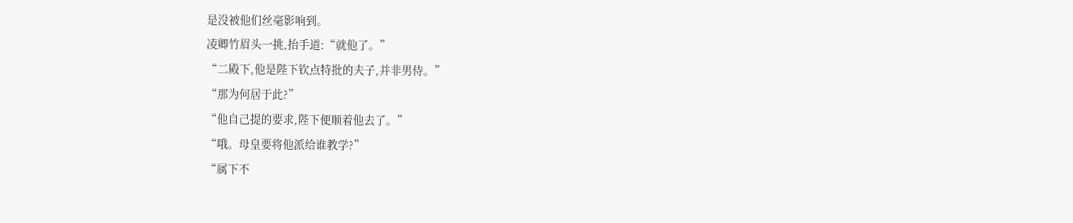是没被他们丝毫影响到。
凌卿竹眉头一挑,抬手道:“就他了。”
“二殿下,他是陛下钦点特批的夫子,并非男侍。”
“那为何居于此?”
“他自己提的要求,陛下便顺着他去了。”
“哦。母皇要将他派给谁教学?”
“属下不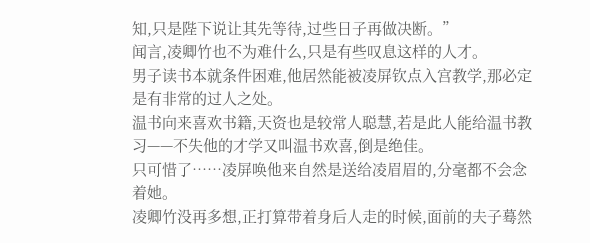知,只是陛下说让其先等待,过些日子再做决断。”
闻言,凌卿竹也不为难什么,只是有些叹息这样的人才。
男子读书本就条件困难,他居然能被凌屏钦点入宫教学,那必定是有非常的过人之处。
温书向来喜欢书籍,天资也是较常人聪慧,若是此人能给温书教习——不失他的才学又叫温书欢喜,倒是绝佳。
只可惜了……凌屏唤他来自然是送给凌眉眉的,分毫都不会念着她。
凌卿竹没再多想,正打算带着身后人走的时候,面前的夫子蓦然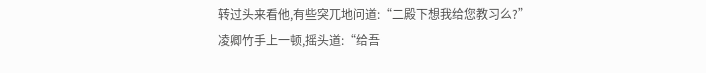转过头来看他,有些突兀地问道:“二殿下想我给您教习么?”
凌卿竹手上一顿,摇头道:“给吾